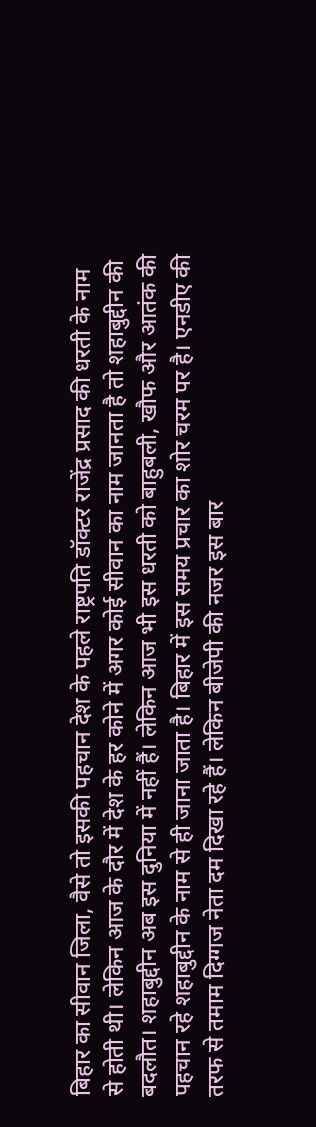बिहार का सीवान जिला, वैसे तो इसकी पहचान देश के पहले राष्ट्रपति डॉक्टर राजेंद्र प्रसाद की धरती के नाम से होती थी। लेकिन आज के दौर में देश के हर कोने में अगर कोई सीवान का नाम जानता है तो शहाबुद्दीन की बदलौत। शहाबुद्दीन अब इस दुनिया में नहीं हैं। लेकिन आज भी इस धरती को बाहुबली, खौफ और आतंक की पहचान रहे शहाबुद्दीन के नाम से ही जाना जाता है। बिहार में इस समय प्रचार का शोर चरम पर है। एनडीए की तरफ से तमाम दिग्गज नेता दम दिखा रहे हैं। लेकिन बीजेपी की नजर इस बार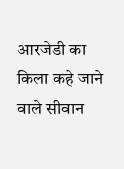आरजेडी का किला कहे जाने वाले सीवान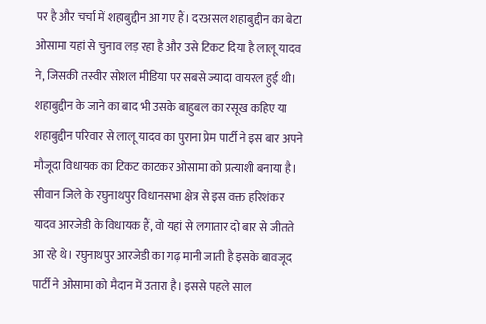पर है और चर्चा में शहाबुद्दीन आ गए हैं। दरअसल शहाबुद्दीन का बेटा ओसामा यहां से चुनाव लड़ रहा है और उसे टिकट दिया है लालू यादव ने, जिसकी तस्वीर सोशल मीडिया पर सबसे ज्यादा वायरल हुई थी।
शहाबुद्दीन के जाने का बाद भी उसके बाहुबल का रसूख कहिए या शहाबुद्दीन परिवार से लालू यादव का पुराना प्रेम पार्टी ने इस बार अपने मौजूदा विधायक का टिकट काटकर ओसामा को प्रत्याशी बनाया है। सीवान जिले के रघुनाथपुर विधानसभा क्षेत्र से इस वक्त हरिशंकर यादव आरजेडी के विधायक हैं, वो यहां से लगातार दो बार से जीतते आ रहे थे। रघुनाथपुर आरजेडी का गढ़ मानी जाती है इसके बावजूद पार्टी ने ओसामा को मैदान में उतारा है। इससे पहले साल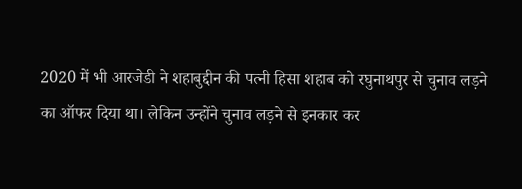2020 में भी आरजेडी ने शहाबुद्दीन की पत्नी हिसा शहाब को रघुनाथपुर से चुनाव लड़ने का ऑफर दिया था। लेकिन उन्होंने चुनाव लड़ने से इनकार कर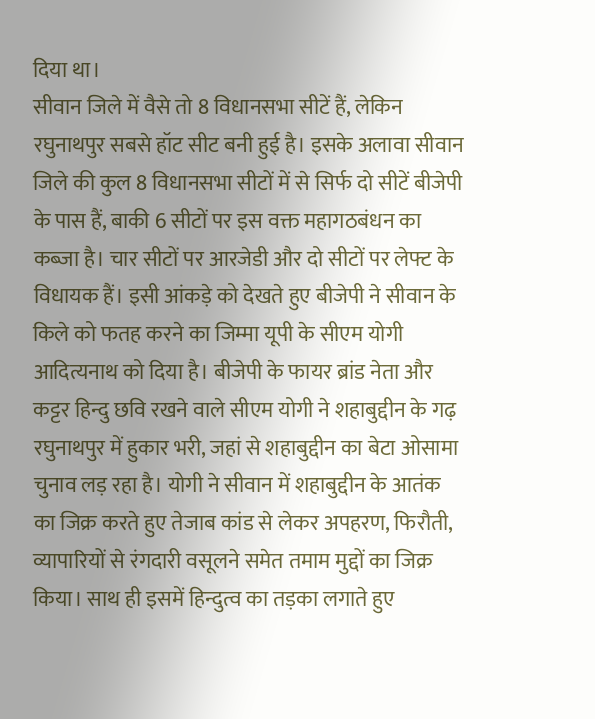दिया था।
सीवान जिले में वैसे तो 8 विधानसभा सीटें हैं, लेकिन रघुनाथपुर सबसे हॉट सीट बनी हुई है। इसके अलावा सीवान जिले की कुल 8 विधानसभा सीटों में से सिर्फ दो सीटें बीजेपी के पास हैं, बाकी 6 सीटों पर इस वक्त महागठबंधन का कब्जा है। चार सीटों पर आरजेडी और दो सीटों पर लेफ्ट के विधायक हैं। इसी आंकड़े को देखते हुए बीजेपी ने सीवान के किले को फतह करने का जिम्मा यूपी के सीएम योगी आदित्यनाथ को दिया है। बीजेपी के फायर ब्रांड नेता और कट्टर हिन्दु छवि रखने वाले सीएम योगी ने शहाबुद्दीन के गढ़ रघुनाथपुर में हुकार भरी, जहां से शहाबुद्दीन का बेटा ओसामा चुनाव लड़ रहा है। योगी ने सीवान में शहाबुद्दीन के आतंक का जिक्र करते हुए तेजाब कांड से लेकर अपहरण, फिरौती, व्यापारियों से रंगदारी वसूलने समेत तमाम मुद्दों का जिक्र किया। साथ ही इसमें हिन्दुत्व का तड़का लगाते हुए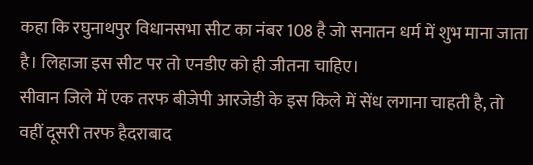कहा कि रघुनाथपुर विधानसभा सीट का नंबर 108 है जो सनातन धर्म में शुभ माना जाता है। लिहाजा इस सीट पर तो एनडीए को ही जीतना चाहिए।
सीवान जिले में एक तरफ बीजेपी आरजेडी के इस किले में सेंध लगाना चाहती है, तो वहीं दूसरी तरफ हैदराबाद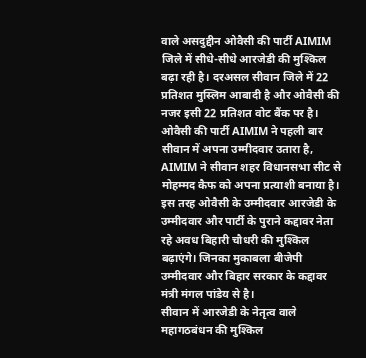वाले असदुद्दीन ओवैसी की पार्टी AIMIM जिले में सीधे-सीधे आरजेडी की मुश्किल बढ़ा रही है। दरअसल सीवान जिले में 22 प्रतिशत मुस्लिम आबादी है और ओवैसी की नजर इसी 22 प्रतिशत वोट बैंक पर है। ओवैसी की पार्टी AIMIM ने पहली बार सीवान में अपना उम्मीदवार उतारा है, AIMIM ने सीवान शहर विधानसभा सीट से मोहम्मद कैफ को अपना प्रत्याशी बनाया है। इस तरह ओवैसी के उम्मीदवार आरजेडी के उम्मीदवार और पार्टी के पुराने कद्दावर नेता रहे अवध बिहारी चौधरी की मुश्किल बढ़ाएंगे। जिनका मुकाबला बीजेपी उम्मीदवार और बिहार सरकार के कद्दावर मंत्री मंगल पांडेय से है।
सीवान में आरजेडी के नेतृत्व वाले महागठबंधन की मुश्किल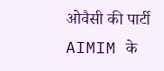ओवैसी की पार्टी AIMIM के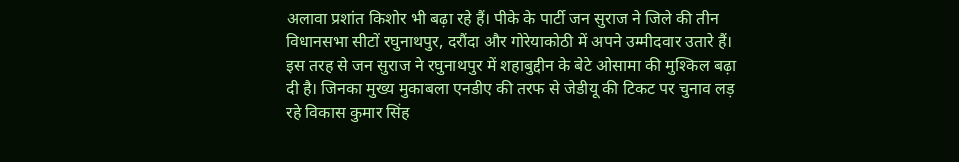अलावा प्रशांत किशोर भी बढ़ा रहे हैं। पीके के पार्टी जन सुराज ने जिले की तीन विधानसभा सीटों रघुनाथपुर, दरौंदा और गोरेयाकोठी में अपने उम्मीदवार उतारे हैं। इस तरह से जन सुराज ने रघुनाथपुर में शहाबुद्दीन के बेटे ओसामा की मुश्किल बढ़ा दी है। जिनका मुख्य मुकाबला एनडीए की तरफ से जेडीयू की टिकट पर चुनाव लड़ रहे विकास कुमार सिंह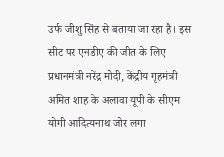उर्फ जीशु सिंह से बताया जा रहा है। इस सीट पर एनडीए की जीत के लिए प्रधानमंत्री नरेंद्र मोदी, केंद्रीय गृहमंत्री अमित शाह के अलावा यूपी के सीएम योगी आदित्यनाथ जोर लगा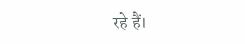रहे हैं।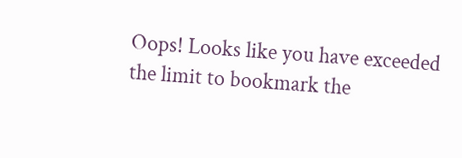Oops! Looks like you have exceeded the limit to bookmark the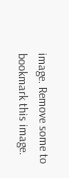image. Remove some to bookmark this image.